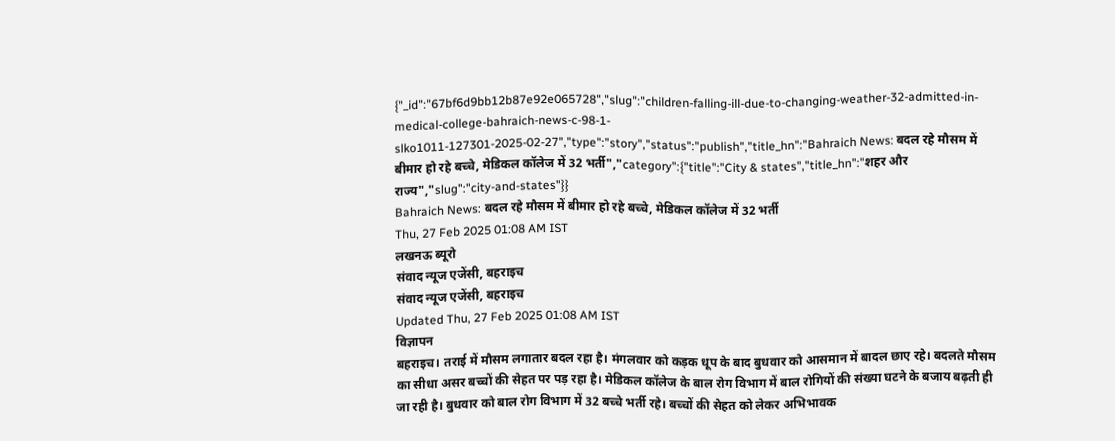{"_id":"67bf6d9bb12b87e92e065728","slug":"children-falling-ill-due-to-changing-weather-32-admitted-in-medical-college-bahraich-news-c-98-1-slko1011-127301-2025-02-27","type":"story","status":"publish","title_hn":"Bahraich News: बदल रहे मौसम में बीमार हो रहे बच्चे, मेडिकल कॉलेज में 32 भर्ती","category":{"title":"City & states","title_hn":"शहर और राज्य","slug":"city-and-states"}}
Bahraich News: बदल रहे मौसम में बीमार हो रहे बच्चे, मेडिकल कॉलेज में 32 भर्ती
Thu, 27 Feb 2025 01:08 AM IST
लखनऊ ब्यूरो
संवाद न्यूज एजेंसी, बहराइच
संवाद न्यूज एजेंसी, बहराइच
Updated Thu, 27 Feb 2025 01:08 AM IST
विज्ञापन
बहराइच। तराई में मौसम लगातार बदल रहा है। मंगलवार को कड़क धूप के बाद बुधवार को आसमान में बादल छाए रहे। बदलते मौसम का सीधा असर बच्चों की सेहत पर पड़ रहा है। मेडिकल कॉलेज के बाल रोग विभाग में बाल रोगियों की संख्या घटने के बजाय बढ़ती ही जा रही है। बुधवार को बाल रोग विभाग में 32 बच्चे भर्ती रहे। बच्चों की सेहत को लेकर अभिभावक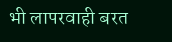भी लापरवाही बरत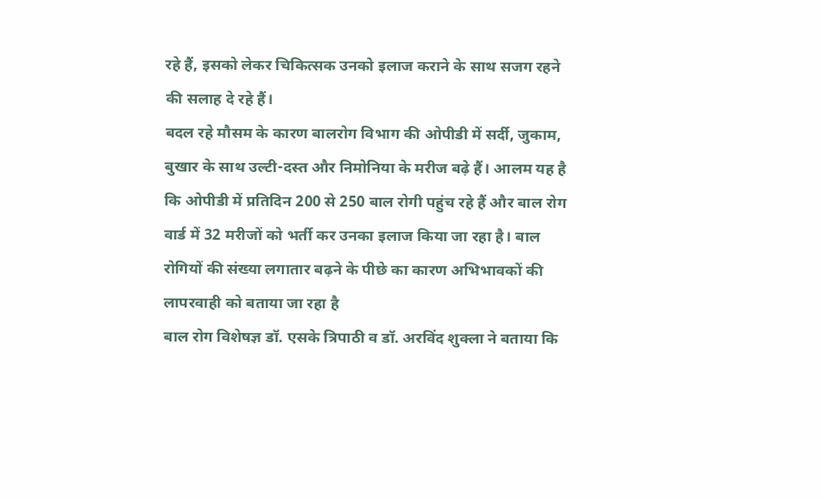रहे हैं, इसको लेकर चिकित्सक उनको इलाज कराने के साथ सजग रहने की सलाह दे रहे हैं।
बदल रहे मौसम के कारण बालरोग विभाग की ओपीडी में सर्दी, जुकाम, बुखार के साथ उल्टी-दस्त और निमोनिया के मरीज बढ़े हैं। आलम यह है कि ओपीडी में प्रतिदिन 200 से 250 बाल रोगी पहुंच रहे हैं और बाल रोग वार्ड में 32 मरीजों को भर्ती कर उनका इलाज किया जा रहा है। बाल रोगियों की संख्या लगातार बढ़ने के पीछे का कारण अभिभावकों की लापरवाही को बताया जा रहा है
बाल रोग विशेषज्ञ डॉ. एसके त्रिपाठी व डॉ. अरविंद शुक्ला ने बताया कि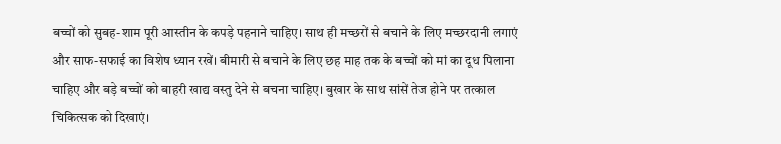बच्चों को सुबह-शाम पूरी आस्तीन के कपड़े पहनाने चाहिए। साथ ही मच्छरों से बचाने के लिए मच्छरदानी लगाएं और साफ-सफाई का विशेष ध्यान रखें। बीमारी से बचाने के लिए छह माह तक के बच्चों को मां का दूध पिलाना चाहिए और बड़े बच्चों को बाहरी खाद्य वस्तु देने से बचना चाहिए। बुखार के साथ सांसें तेज होने पर तत्काल चिकित्सक को दिखाएं।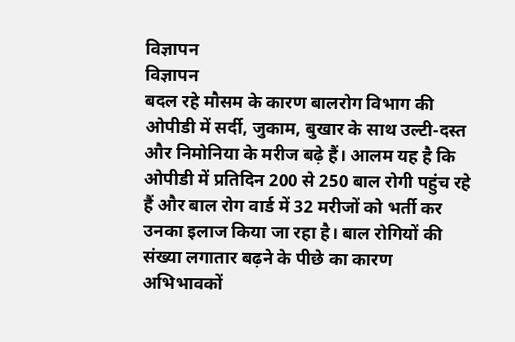विज्ञापन
विज्ञापन
बदल रहे मौसम के कारण बालरोग विभाग की ओपीडी में सर्दी, जुकाम, बुखार के साथ उल्टी-दस्त और निमोनिया के मरीज बढ़े हैं। आलम यह है कि ओपीडी में प्रतिदिन 200 से 250 बाल रोगी पहुंच रहे हैं और बाल रोग वार्ड में 32 मरीजों को भर्ती कर उनका इलाज किया जा रहा है। बाल रोगियों की संख्या लगातार बढ़ने के पीछे का कारण अभिभावकों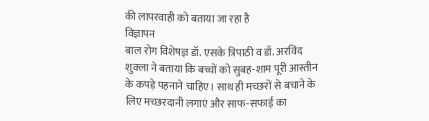की लापरवाही को बताया जा रहा है
विज्ञापन
बाल रोग विशेषज्ञ डॉ. एसके त्रिपाठी व डॉ. अरविंद शुक्ला ने बताया कि बच्चों को सुबह-शाम पूरी आस्तीन के कपड़े पहनाने चाहिए। साथ ही मच्छरों से बचाने के लिए मच्छरदानी लगाएं और साफ-सफाई का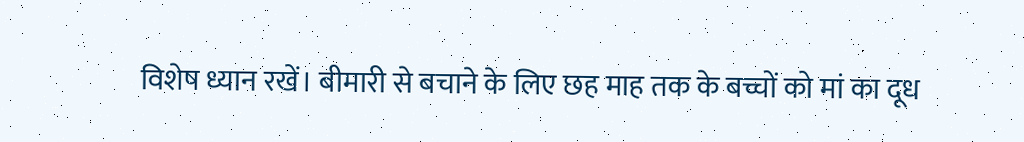विशेष ध्यान रखें। बीमारी से बचाने के लिए छह माह तक के बच्चों को मां का दूध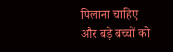पिलाना चाहिए और बड़े बच्चों को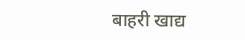बाहरी खाद्य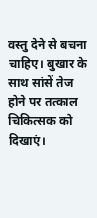वस्तु देने से बचना चाहिए। बुखार के साथ सांसें तेज होने पर तत्काल चिकित्सक को दिखाएं।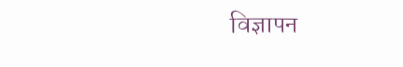विज्ञापन